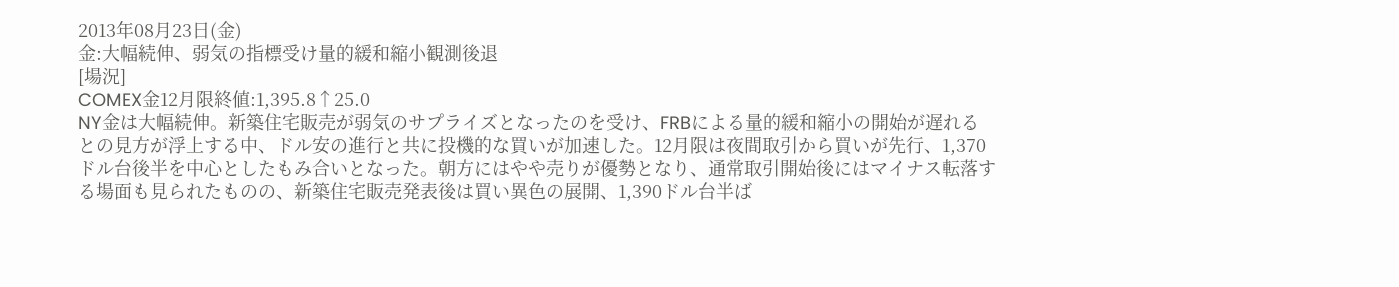2013年08月23日(金)
金:大幅続伸、弱気の指標受け量的緩和縮小観測後退
[場況]
COMEX金12月限終値:1,395.8↑25.0
NY金は大幅続伸。新築住宅販売が弱気のサプライズとなったのを受け、FRBによる量的緩和縮小の開始が遅れるとの見方が浮上する中、ドル安の進行と共に投機的な買いが加速した。12月限は夜間取引から買いが先行、1,370ドル台後半を中心としたもみ合いとなった。朝方にはやや売りが優勢となり、通常取引開始後にはマイナス転落する場面も見られたものの、新築住宅販売発表後は買い異色の展開、1,390ドル台半ば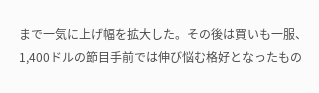まで一気に上げ幅を拡大した。その後は買いも一服、1,400ドルの節目手前では伸び悩む格好となったもの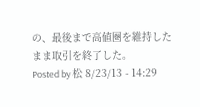の、最後まで高値圏を維持したまま取引を終了した。
Posted by 松 8/23/13 - 14:29